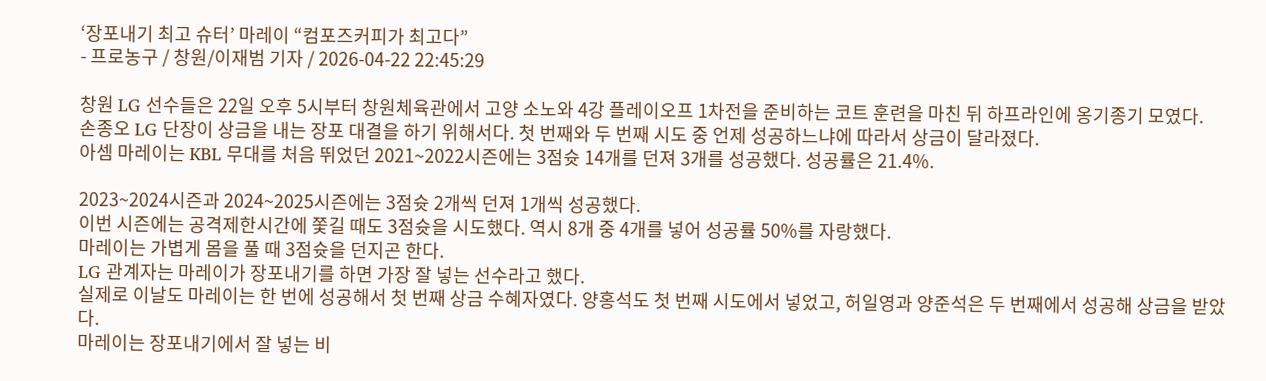‘장포내기 최고 슈터’ 마레이 “컴포즈커피가 최고다”
- 프로농구 / 창원/이재범 기자 / 2026-04-22 22:45:29

창원 LG 선수들은 22일 오후 5시부터 창원체육관에서 고양 소노와 4강 플레이오프 1차전을 준비하는 코트 훈련을 마친 뒤 하프라인에 옹기종기 모였다.
손종오 LG 단장이 상금을 내는 장포 대결을 하기 위해서다. 첫 번째와 두 번째 시도 중 언제 성공하느냐에 따라서 상금이 달라졌다.
아셈 마레이는 KBL 무대를 처음 뛰었던 2021~2022시즌에는 3점슛 14개를 던져 3개를 성공했다. 성공률은 21.4%.

2023~2024시즌과 2024~2025시즌에는 3점슛 2개씩 던져 1개씩 성공했다.
이번 시즌에는 공격제한시간에 쫓길 때도 3점슛을 시도했다. 역시 8개 중 4개를 넣어 성공률 50%를 자랑했다.
마레이는 가볍게 몸을 풀 때 3점슛을 던지곤 한다.
LG 관계자는 마레이가 장포내기를 하면 가장 잘 넣는 선수라고 했다.
실제로 이날도 마레이는 한 번에 성공해서 첫 번째 상금 수혜자였다. 양홍석도 첫 번째 시도에서 넣었고, 허일영과 양준석은 두 번째에서 성공해 상금을 받았다.
마레이는 장포내기에서 잘 넣는 비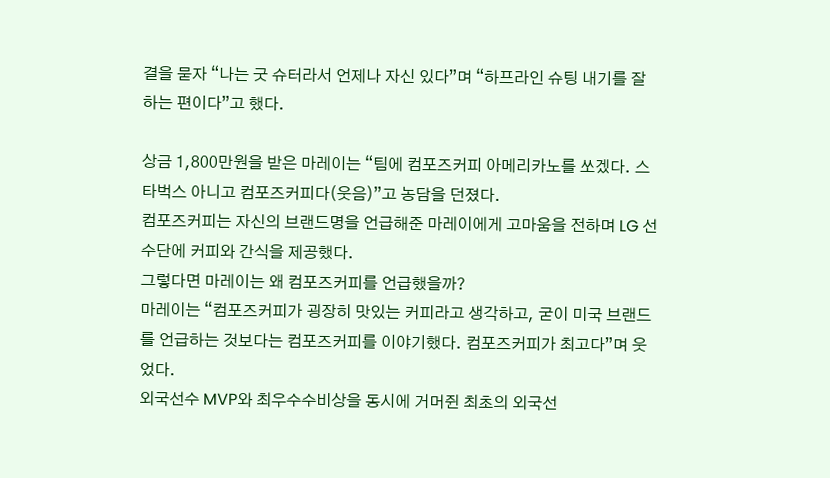결을 묻자 “나는 굿 슈터라서 언제나 자신 있다”며 “하프라인 슈팅 내기를 잘 하는 편이다”고 했다.

상금 1,800만원을 받은 마레이는 “팀에 컴포즈커피 아메리카노를 쏘겠다. 스타벅스 아니고 컴포즈커피다(웃음)”고 농담을 던졌다.
컴포즈커피는 자신의 브랜드명을 언급해준 마레이에게 고마움을 전하며 LG 선수단에 커피와 간식을 제공했다.
그렇다면 마레이는 왜 컴포즈커피를 언급했을까?
마레이는 “컴포즈커피가 굉장히 맛있는 커피라고 생각하고, 굳이 미국 브랜드를 언급하는 것보다는 컴포즈커피를 이야기했다. 컴포즈커피가 최고다”며 웃었다.
외국선수 MVP와 최우수수비상을 동시에 거머쥔 최초의 외국선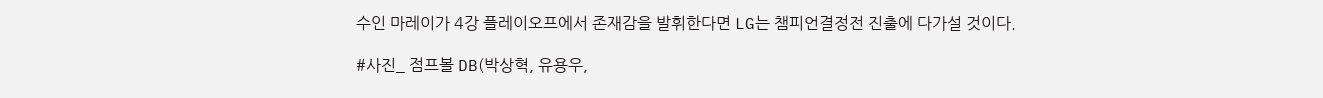수인 마레이가 4강 플레이오프에서 존재감을 발휘한다면 LG는 챔피언결정전 진출에 다가설 것이다.

#사진_ 점프볼 DB(박상혁, 유용우,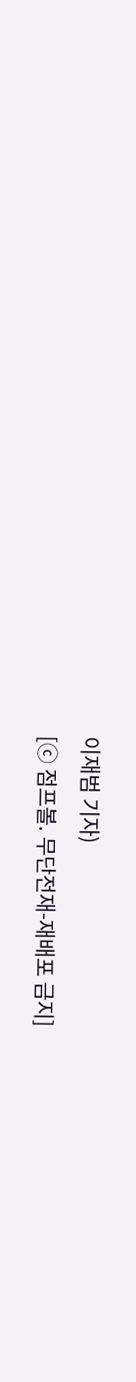이재범 기자)
[ⓒ 점프볼. 무단전재-재배포 금지]